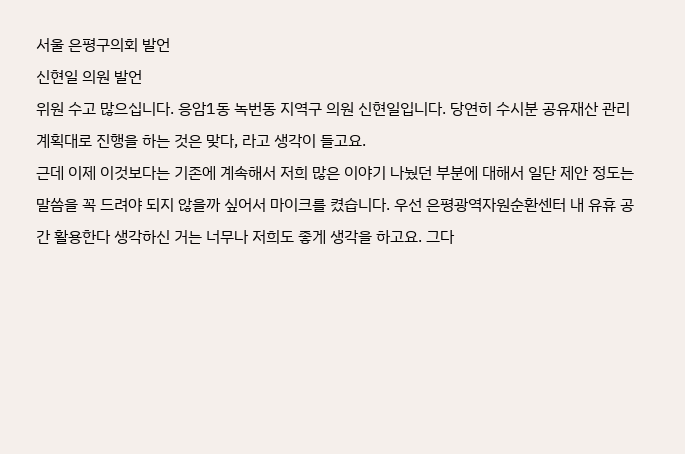서울 은평구의회 발언
신현일 의원 발언
위원 수고 많으십니다. 응암1동 녹번동 지역구 의원 신현일입니다. 당연히 수시분 공유재산 관리계획대로 진행을 하는 것은 맞다, 라고 생각이 들고요.
근데 이제 이것보다는 기존에 계속해서 저희 많은 이야기 나눴던 부분에 대해서 일단 제안 정도는 말씀을 꼭 드려야 되지 않을까 싶어서 마이크를 켰습니다. 우선 은평광역자원순환센터 내 유휴 공간 활용한다 생각하신 거는 너무나 저희도 좋게 생각을 하고요. 그다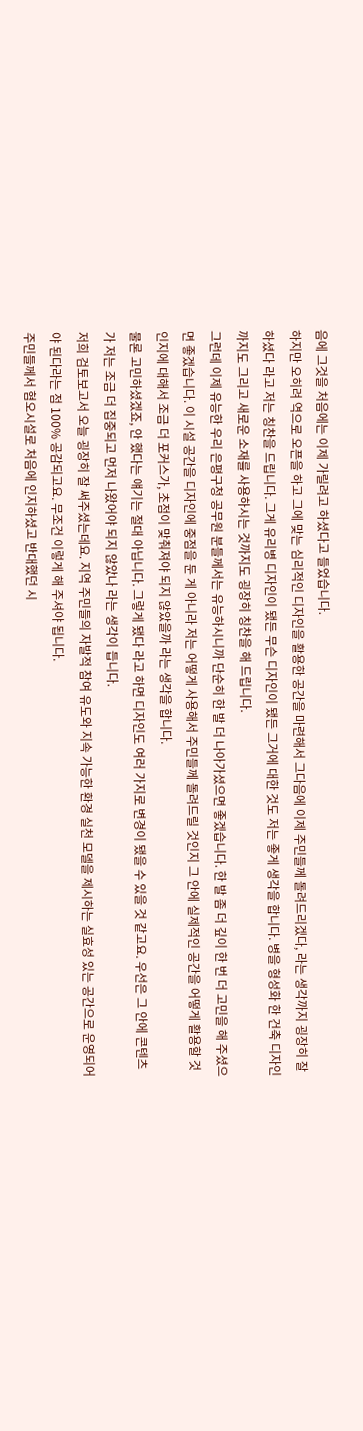음에 그것을 처음에는 이제 가릴려고 하셨다고 들었습니다.
하지만 오히려 역으로 오픈을 하고 그에 맞는 심리적인 디자인을 활용한 공간을 마련해서 그다음에 이제 주민들께 돌려드리겠다, 라는 생각까지 굉장히 잘 하셨다 라고 저는 칭찬을 드립니다. 그게 유리병 디자인이 됐든 무슨 디자인이 됐든 그거에 대한 것도 저는 좋게 생각을 합니다. 병을 형성화 한 건축 디자인까지도 그리고 새로운 소재를 사용하시는 것까지도 굉장히 칭찬을 해 드립니다.
그런데 이제 유능한 우리 은평구청 공무원 분들께서는 유능하시니까 단순히 한 발 더 나아가셨으면 좋겠습니다. 한 발 좀 더 깊이 한 번 더 고민을 해 주셨으면 좋겠습니다. 이 시설 공간을 디자인에 중점을 둔 게 아니라 저는 어떻게 사용해서 주민들께 돌려드릴 것인지 그 안에 실제적인 공간을 어떻게 활용할 것인지에 대해서 조금 더 포커스가, 초점이 맞춰져야 되지 않았을까 라는 생각을 합니다.
물론 고민하셨겠죠, 안 했다는 얘기는 절대 아닙니다. 그렇게 됐다 라고 하면 디자인도 여러 가지로 변경이 됐을 수 있을 것 같고요. 우선은 그 안에 콘텐츠가 저는 조금 더 집중되고 먼저 나왔어야 되지 않았나 라는 생각이 듭니다.
저희 검토보고서 오늘 굉장히 잘 써주셨는데요. 지역 주민들의 자발적 참여 유도와 지속 가능한 환경 실천 모델을 제시하는 실효성 있는 공간으로 운영되어야 된다라는 점 100% 공감되고요. 무조건 이렇게 해 주셔야 됩니다.
주민들께서 혐오시설로 처음에 인지하셨고 반대했던 시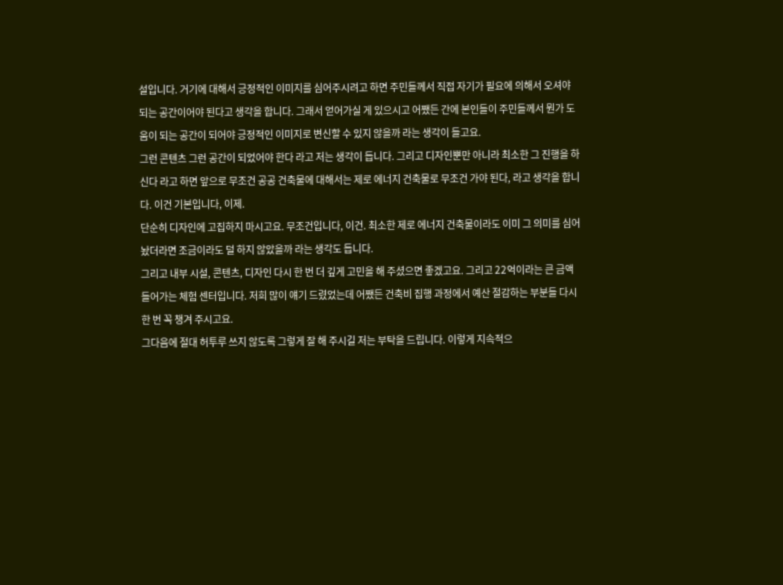설입니다. 거기에 대해서 긍정적인 이미지를 심어주시려고 하면 주민들께서 직접 자기가 필요에 의해서 오셔야 되는 공간이어야 된다고 생각을 합니다. 그래서 얻어가실 게 있으시고 어쨌든 간에 본인들이 주민들께서 뭔가 도움이 되는 공간이 되어야 긍정적인 이미지로 변신할 수 있지 않을까 라는 생각이 들고요.
그런 콘텐츠 그런 공간이 되었어야 한다 라고 저는 생각이 듭니다. 그리고 디자인뿐만 아니라 최소한 그 진행을 하신다 라고 하면 앞으로 무조건 공공 건축물에 대해서는 제로 에너지 건축물로 무조건 가야 된다, 라고 생각을 합니다. 이건 기본입니다, 이제.
단순히 디자인에 고집하지 마시고요. 무조건입니다, 이건. 최소한 제로 에너지 건축물이라도 이미 그 의미를 심어 놨더라면 조금이라도 덜 하지 않았을까 라는 생각도 듭니다.
그리고 내부 시설, 콘텐츠, 디자인 다시 한 번 더 깊게 고민을 해 주셨으면 좋겠고요. 그리고 22억이라는 큰 금액 들어가는 체험 센터입니다. 저희 많이 얘기 드렸었는데 어쨌든 건축비 집행 과정에서 예산 절감하는 부분들 다시 한 번 꼭 챙겨 주시고요.
그다음에 절대 허투루 쓰지 않도록 그렇게 잘 해 주시길 저는 부탁을 드립니다. 이렇게 지속적으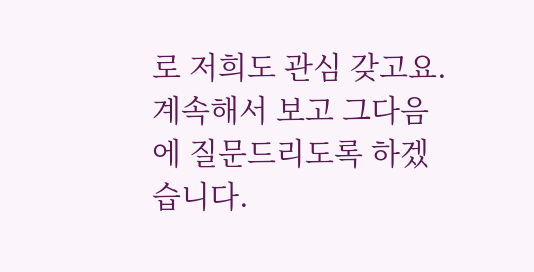로 저희도 관심 갖고요. 계속해서 보고 그다음에 질문드리도록 하겠습니다.